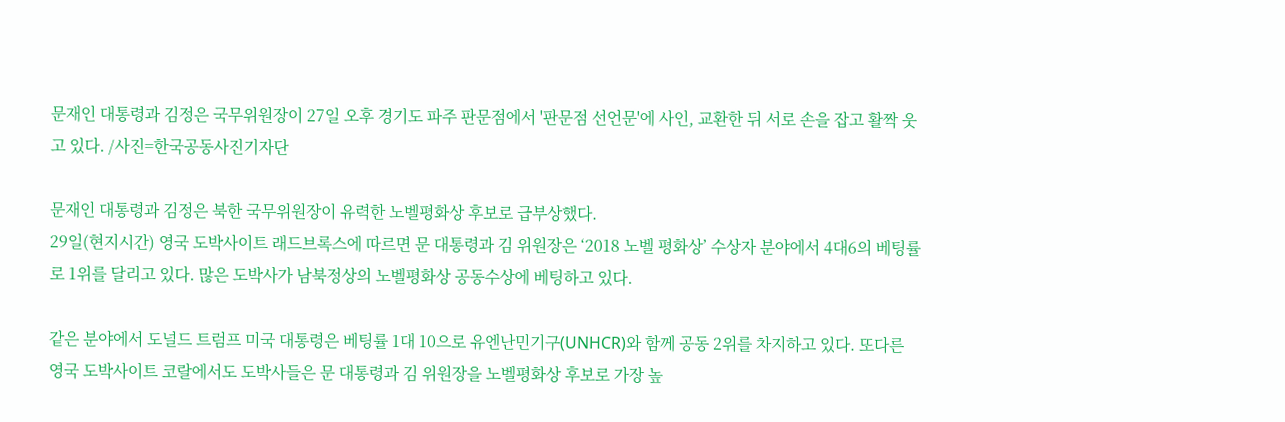문재인 대통령과 김정은 국무위원장이 27일 오후 경기도 파주 판문점에서 '판문점 선언문'에 사인, 교환한 뒤 서로 손을 잡고 활짝 웃고 있다. /사진=한국공동사진기자단

문재인 대통령과 김정은 북한 국무위원장이 유력한 노벨평화상 후보로 급부상했다.
29일(현지시간) 영국 도박사이트 래드브록스에 따르면 문 대통령과 김 위원장은 ‘2018 노벨 평화상’ 수상자 분야에서 4대6의 베팅률로 1위를 달리고 있다. 많은 도박사가 남북정상의 노벨평화상 공동수상에 베팅하고 있다.

같은 분야에서 도널드 트럼프 미국 대통령은 베팅률 1대 10으로 유엔난민기구(UNHCR)와 함께 공동 2위를 차지하고 있다. 또다른 영국 도박사이트 코랄에서도 도박사들은 문 대통령과 김 위원장을 노벨평화상 후보로 가장 높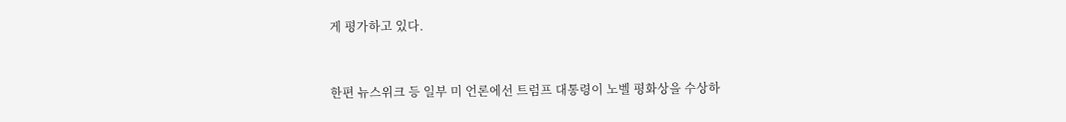게 평가하고 있다.


한편 뉴스위크 등 일부 미 언론에선 트럼프 대통령이 노벨 평화상을 수상하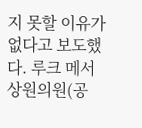지 못할 이유가 없다고 보도했다. 루크 메서 상원의원(공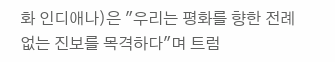화 인디애나)은 "우리는 평화를 향한 전례 없는 진보를 목격하다"며 트럼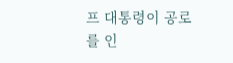프 대통령이 공로를 인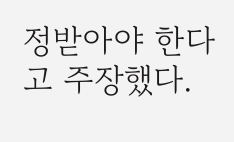정받아야 한다고 주장했다.